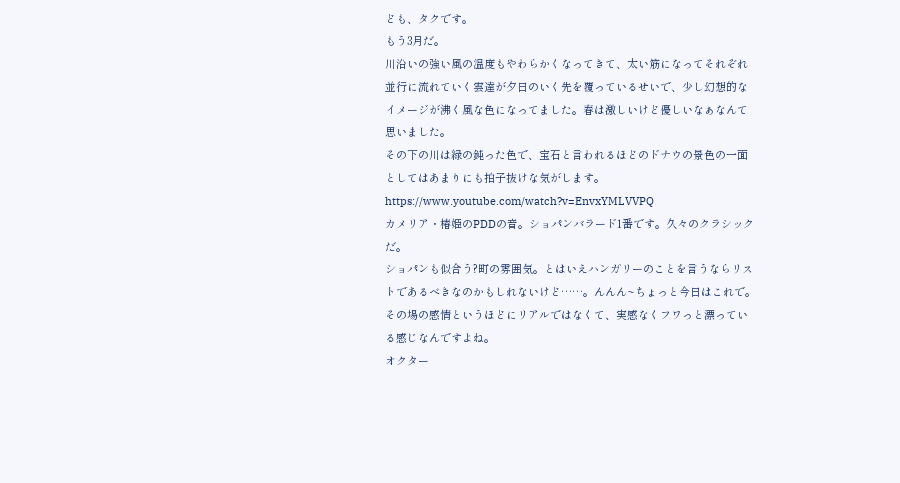ども、タクです。
もう3月だ。
川沿いの強い風の温度もやわらかくなってきて、太い筋になってそれぞれ並行に流れていく雲達が夕日のいく先を覆っているせいで、少し幻想的なイメージが沸く風な色になってました。春は激しいけど優しいなぁなんて思いました。
その下の川は緑の鈍った色で、宝石と言われるほどのドナウの景色の一面としてはあまりにも拍子抜けな気がします。
https://www.youtube.com/watch?v=EnvxYMLVVPQ
カメリア・椿姫のPDDの音。ショパンバラード1番です。久々のクラシックだ。
ショパンも似合う?町の雰囲気。とはいえハンガリーのことを言うならリストであるべきなのかもしれないけど……。んんん~ちょっと今日はこれで。その場の感情というほどにリアルではなくて、実感なくフワっと漂っている感じなんですよね。
オクター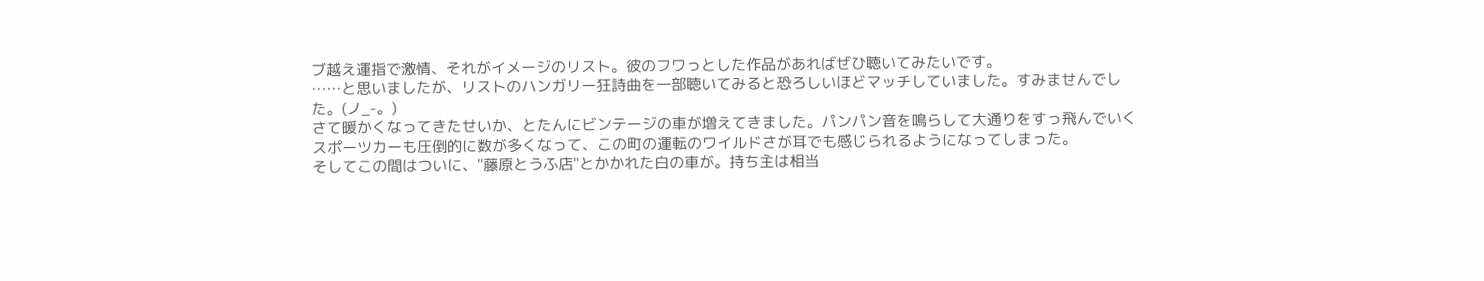ブ越え運指で激情、それがイメージのリスト。彼のフワっとした作品があればぜひ聴いてみたいです。
……と思いましたが、リストのハンガリー狂詩曲を一部聴いてみると恐ろしいほどマッチしていました。すみませんでした。(ノ_-。)
さて暖かくなってきたせいか、とたんにビンテージの車が増えてきました。パンパン音を鳴らして大通りをすっ飛んでいくスポーツカーも圧倒的に数が多くなって、この町の運転のワイルドさが耳でも感じられるようになってしまった。
そしてこの間はついに、"藤原とうふ店"とかかれた白の車が。持ち主は相当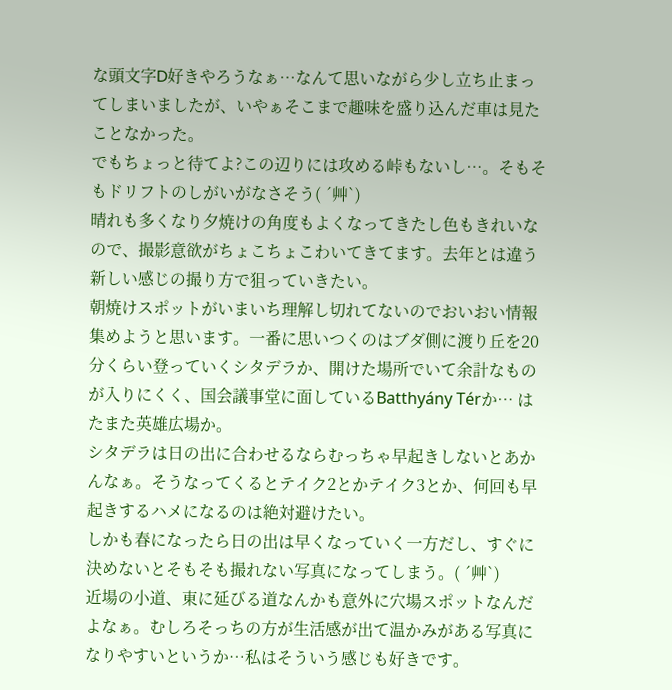な頭文字D好きやろうなぁ…なんて思いながら少し立ち止まってしまいましたが、いやぁそこまで趣味を盛り込んだ車は見たことなかった。
でもちょっと待てよ?この辺りには攻める峠もないし…。そもそもドリフトのしがいがなさそう( ´艸`)
晴れも多くなり夕焼けの角度もよくなってきたし色もきれいなので、撮影意欲がちょこちょこわいてきてます。去年とは違う新しい感じの撮り方で狙っていきたい。
朝焼けスポットがいまいち理解し切れてないのでおいおい情報集めようと思います。一番に思いつくのはブダ側に渡り丘を20分くらい登っていくシタデラか、開けた場所でいて余計なものが入りにくく、国会議事堂に面しているBatthyány Térか… はたまた英雄広場か。
シタデラは日の出に合わせるならむっちゃ早起きしないとあかんなぁ。そうなってくるとテイク2とかテイク3とか、何回も早起きするハメになるのは絶対避けたい。
しかも春になったら日の出は早くなっていく一方だし、すぐに決めないとそもそも撮れない写真になってしまう。( ´艸`)
近場の小道、東に延びる道なんかも意外に穴場スポットなんだよなぁ。むしろそっちの方が生活感が出て温かみがある写真になりやすいというか…私はそういう感じも好きです。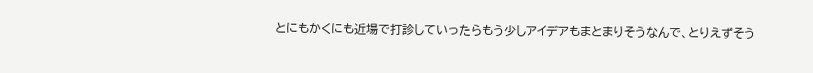とにもかくにも近場で打診していったらもう少しアイデアもまとまりそうなんで、とりえずそう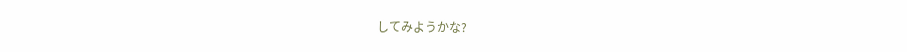してみようかな?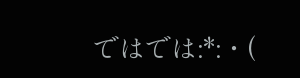ではでは:*:・(